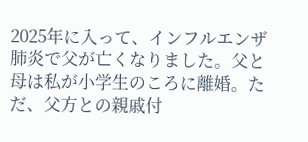2025年に入って、インフルエンザ肺炎で父が亡くなりました。父と母は私が小学生のころに離婚。ただ、父方との親戚付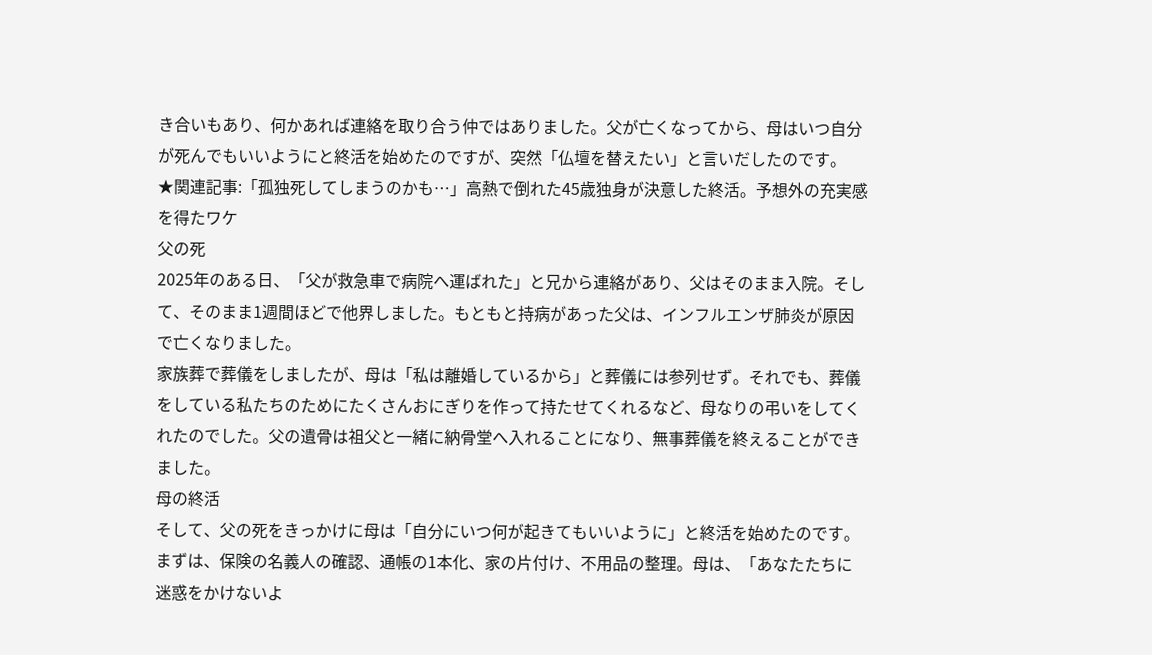き合いもあり、何かあれば連絡を取り合う仲ではありました。父が亡くなってから、母はいつ自分が死んでもいいようにと終活を始めたのですが、突然「仏壇を替えたい」と言いだしたのです。
★関連記事:「孤独死してしまうのかも…」高熱で倒れた45歳独身が決意した終活。予想外の充実感を得たワケ
父の死
2025年のある日、「父が救急車で病院へ運ばれた」と兄から連絡があり、父はそのまま入院。そして、そのまま1週間ほどで他界しました。もともと持病があった父は、インフルエンザ肺炎が原因で亡くなりました。
家族葬で葬儀をしましたが、母は「私は離婚しているから」と葬儀には参列せず。それでも、葬儀をしている私たちのためにたくさんおにぎりを作って持たせてくれるなど、母なりの弔いをしてくれたのでした。父の遺骨は祖父と一緒に納骨堂へ入れることになり、無事葬儀を終えることができました。
母の終活
そして、父の死をきっかけに母は「自分にいつ何が起きてもいいように」と終活を始めたのです。まずは、保険の名義人の確認、通帳の1本化、家の片付け、不用品の整理。母は、「あなたたちに迷惑をかけないよ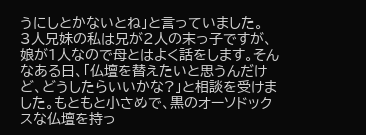うにしとかないとね」と言っていました。
3人兄妹の私は兄が2人の末っ子ですが、娘が1人なので母とはよく話をします。そんなある日、「仏壇を替えたいと思うんだけど、どうしたらいいかな?」と相談を受けました。もともと小さめで、黒のオーソドックスな仏壇を持っ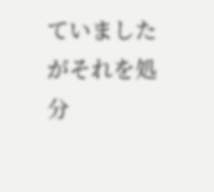ていましたがそれを処分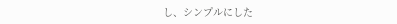し、シンプルにした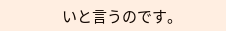いと言うのです。